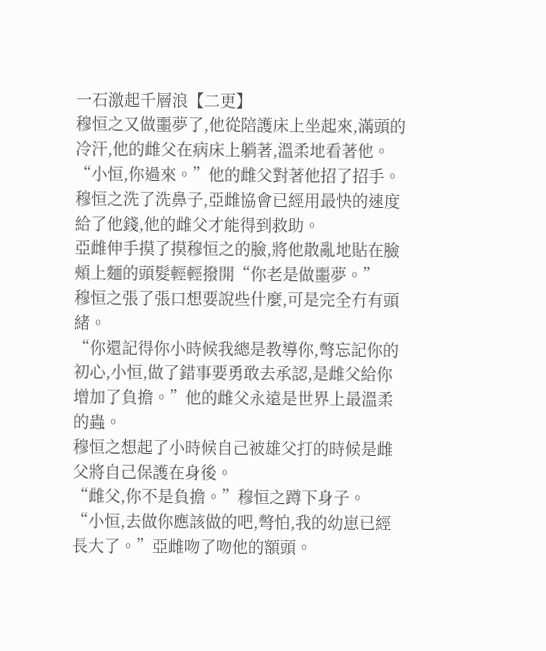一石激起千層浪【二更】
穆恒之又做噩夢了,他從陪護床上坐起來,滿頭的冷汗,他的雌父在病床上躺著,溫柔地看著他。
“小恒,你過來。”他的雌父對著他招了招手。
穆恒之洗了洗鼻子,亞雌協會已經用最快的速度給了他錢,他的雌父才能得到救助。
亞雌伸手摸了摸穆恒之的臉,將他散亂地貼在臉頰上麵的頭髮輕輕撥開“你老是做噩夢。”
穆恒之張了張口想要說些什麼,可是完全冇有頭緒。
“你還記得你小時候我總是教導你,彆忘記你的初心,小恒,做了錯事要勇敢去承認,是雌父給你增加了負擔。”他的雌父永遠是世界上最溫柔的蟲。
穆恒之想起了小時候自己被雄父打的時候是雌父將自己保護在身後。
“雌父,你不是負擔。”穆恒之蹲下身子。
“小恒,去做你應該做的吧,彆怕,我的幼崽已經長大了。”亞雌吻了吻他的額頭。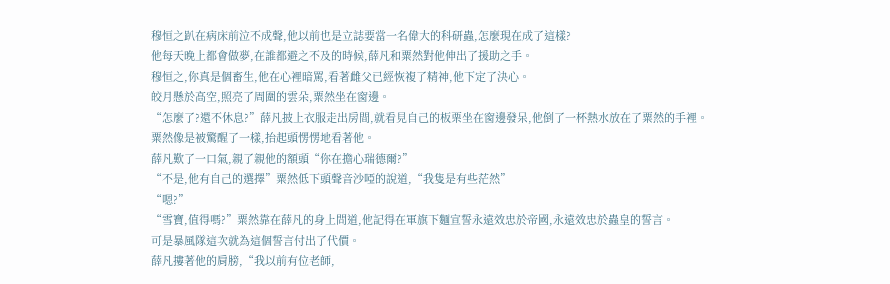穆恒之趴在病床前泣不成聲,他以前也是立誌要當一名偉大的科研蟲,怎麼現在成了這樣?
他每天晚上都會做夢,在誰都避之不及的時候,薛凡和粟然對他伸出了援助之手。
穆恒之,你真是個畜生,他在心裡暗罵,看著雌父已經恢複了精神,他下定了決心。
皎月懸於高空,照亮了周圍的雲朵,粟然坐在窗邊。
“怎麼了?還不休息?”薛凡披上衣服走出房間,就看見自己的板栗坐在窗邊發呆,他倒了一杯熱水放在了粟然的手裡。
粟然像是被驚醒了一樣,抬起頭愣愣地看著他。
薛凡歎了一口氣,親了親他的額頭“你在擔心瑞德爾?”
“不是,他有自己的選擇”粟然低下頭聲音沙啞的說道,“我隻是有些茫然”
“嗯?”
“雪寶,值得嗎?”粟然靠在薛凡的身上問道,他記得在軍旗下麵宣誓永遠效忠於帝國,永遠效忠於蟲皇的誓言。
可是暴風隊這次就為這個誓言付出了代價。
薛凡摟著他的肩膀,“我以前有位老師,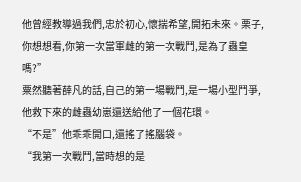他曾經教導過我們,忠於初心,懷揣希望,開拓未來。栗子,你想想看,你第一次當軍雌的第一次戰鬥,是為了蟲皇嗎?”
粟然聽著薛凡的話,自己的第一場戰鬥,是一場小型鬥爭,他救下來的雌蟲幼崽還送給他了一個花環。
“不是”他乖乖開口,還搖了搖腦袋。
“我第一次戰鬥,當時想的是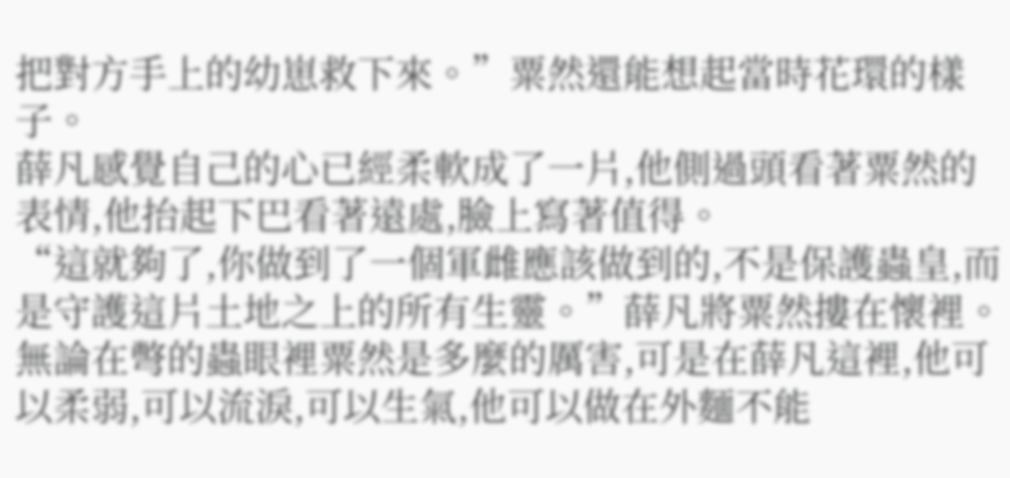把對方手上的幼崽救下來。”粟然還能想起當時花環的樣子。
薛凡感覺自己的心已經柔軟成了一片,他側過頭看著粟然的表情,他抬起下巴看著遠處,臉上寫著值得。
“這就夠了,你做到了一個軍雌應該做到的,不是保護蟲皇,而是守護這片土地之上的所有生靈。”薛凡將粟然摟在懷裡。
無論在彆的蟲眼裡粟然是多麼的厲害,可是在薛凡這裡,他可以柔弱,可以流淚,可以生氣,他可以做在外麵不能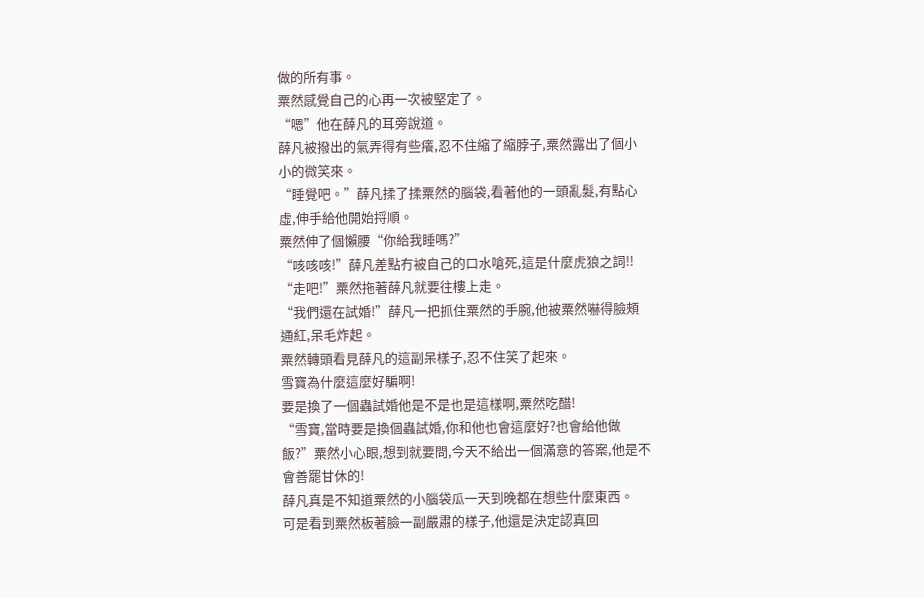做的所有事。
粟然感覺自己的心再一次被堅定了。
“嗯”他在薛凡的耳旁說道。
薛凡被撥出的氣弄得有些癢,忍不住縮了縮脖子,粟然露出了個小小的微笑來。
“睡覺吧。”薛凡揉了揉粟然的腦袋,看著他的一頭亂髮,有點心虛,伸手給他開始捋順。
粟然伸了個懶腰“你給我睡嗎?”
“咳咳咳!”薛凡差點冇被自己的口水嗆死,這是什麼虎狼之詞!!
“走吧!”粟然拖著薛凡就要往樓上走。
“我們還在試婚!”薛凡一把抓住粟然的手腕,他被粟然嚇得臉頰通紅,呆毛炸起。
粟然轉頭看見薛凡的這副呆樣子,忍不住笑了起來。
雪寶為什麼這麼好騙啊!
要是換了一個蟲試婚他是不是也是這樣啊,粟然吃醋!
“雪寶,當時要是換個蟲試婚,你和他也會這麼好?也會給他做飯?”粟然小心眼,想到就要問,今天不給出一個滿意的答案,他是不會善罷甘休的!
薛凡真是不知道粟然的小腦袋瓜一天到晚都在想些什麼東西。
可是看到粟然板著臉一副嚴肅的樣子,他還是決定認真回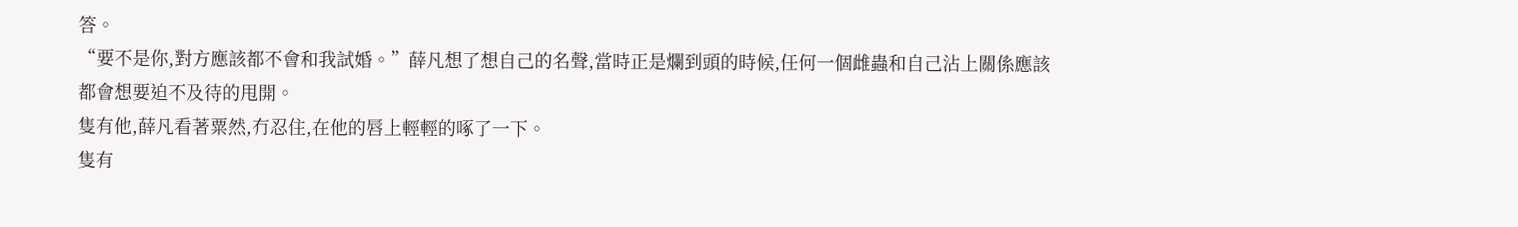答。
“要不是你,對方應該都不會和我試婚。”薛凡想了想自己的名聲,當時正是爛到頭的時候,任何一個雌蟲和自己沾上關係應該都會想要迫不及待的甩開。
隻有他,薛凡看著粟然,冇忍住,在他的唇上輕輕的啄了一下。
隻有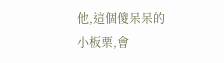他,這個傻呆呆的小板栗,會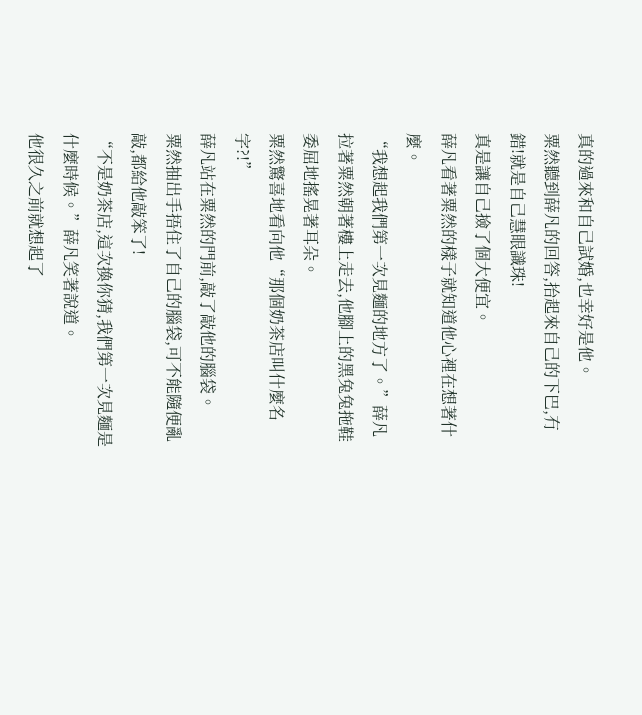真的過來和自己試婚,也幸好是他。
粟然聽到薛凡的回答,抬起來自己的下巴,冇錯!就是自己慧眼識珠!
真是讓自己撿了個大便宜。
薛凡看著粟然的樣子就知道他心裡在想著什麼。
“我想起我們第一次見麵的地方了。”薛凡拉著粟然朝著樓上走去,他腳上的黑兔兔拖鞋委屈地搖晃著耳朵。
粟然驚喜地看向他“那個奶茶店叫什麼名字?!”
薛凡站在粟然的門前,敲了敲他的腦袋。
粟然抽出手捂住了自己的腦袋,可不能隨便亂敲,都給他敲笨了!
“不是奶茶店,這次換你猜,我們第一次見麵是什麼時候。”薛凡笑著說道。
他很久之前就想起了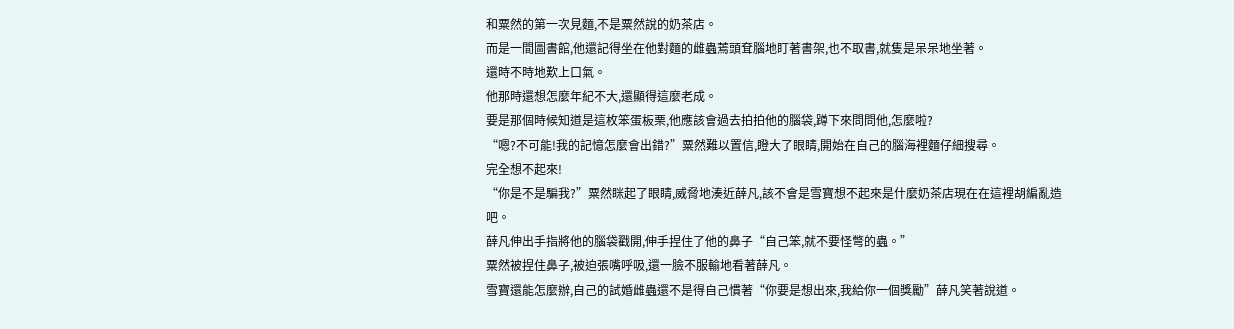和粟然的第一次見麵,不是粟然說的奶茶店。
而是一間圖書館,他還記得坐在他對麵的雌蟲蔫頭耷腦地盯著書架,也不取書,就隻是呆呆地坐著。
還時不時地歎上口氣。
他那時還想怎麼年紀不大,還顯得這麼老成。
要是那個時候知道是這枚笨蛋板栗,他應該會過去拍拍他的腦袋,蹲下來問問他,怎麼啦?
“嗯?不可能!我的記憶怎麼會出錯?”粟然難以置信,瞪大了眼睛,開始在自己的腦海裡麵仔細搜尋。
完全想不起來!
“你是不是騙我?”粟然眯起了眼睛,威脅地湊近薛凡,該不會是雪寶想不起來是什麼奶茶店現在在這裡胡編亂造吧。
薛凡伸出手指將他的腦袋戳開,伸手捏住了他的鼻子“自己笨,就不要怪彆的蟲。”
粟然被捏住鼻子,被迫張嘴呼吸,還一臉不服輸地看著薛凡。
雪寶還能怎麼辦,自己的試婚雌蟲還不是得自己慣著“你要是想出來,我給你一個獎勵”薛凡笑著說道。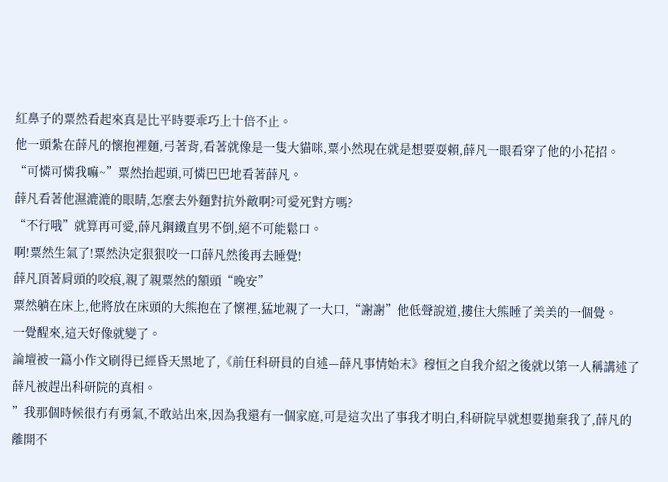紅鼻子的粟然看起來真是比平時要乖巧上十倍不止。
他一頭紮在薛凡的懷抱裡麵,弓著背,看著就像是一隻大貓咪,粟小然現在就是想要耍賴,薛凡一眼看穿了他的小花招。
“可憐可憐我嘛~”粟然抬起頭,可憐巴巴地看著薛凡。
薛凡看著他濕漉漉的眼睛,怎麼去外麵對抗外敵啊?可愛死對方嗎?
“不行哦”就算再可愛,薛凡鋼鐵直男不倒,絕不可能鬆口。
啊!粟然生氣了!粟然決定狠狠咬一口薛凡然後再去睡覺!
薛凡頂著肩頭的咬痕,親了親粟然的額頭“晚安”
粟然躺在床上,他將放在床頭的大熊抱在了懷裡,猛地親了一大口,“謝謝”他低聲說道,摟住大熊睡了美美的一個覺。
一覺醒來,這天好像就變了。
論壇被一篇小作文刷得已經昏天黑地了,《前任科研員的自述—薛凡事情始末》穆恒之自我介紹之後就以第一人稱講述了薛凡被趕出科研院的真相。
”我那個時候很冇有勇氣,不敢站出來,因為我還有一個家庭,可是這次出了事我才明白,科研院早就想要拋棄我了,薛凡的離開不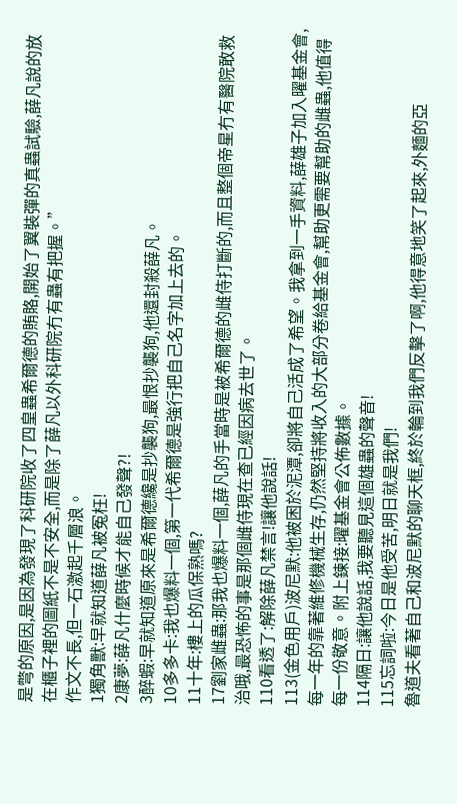是彆的原因,是因為發現了科研院收了四皇蟲希爾德的賄賂,開始了翼裝彈的真蟲試驗,薛凡說的放在櫃子裡的圖紙不是不安全,而是除了薛凡以外科研院冇有蟲有把握。”
作文不長,但一石激起千層浪。
1獨角獸:早就知道薛凡被冤枉!
2康夢:薛凡什麼時候才能自己發聲?!
3醉蝦:早就知道原來是希爾德纔是抄襲狗,最恨抄襲狗,他還封殺薛凡。
10多多卡:我也爆料一個,第一代希爾德是強行把自己名字加上去的。
11十年:樓上的瓜保熟嗎?
17劉家雌蟲:那我也爆料一個,薛凡的手當時是被希爾德的雌侍打斷的,而且整個帝星冇有醫院敢救治哦,最恐怖的事是那個雌侍現在查已經因病去世了。
110看透了:解除薛凡禁言!讓他說話!
113(金色用戶)波尼默:他被困於泥潭,卻將自己活成了希望。我拿到一手資料,薛雄子加入曜基金會,每一年的靠著維修機械生存,仍然堅持將收入的大部分卷給基金會,幫助更需要幫助的雌蟲,他值得每一份敬意。附上鍊接:曜基金會公佈數據。
114隔日:讓他說話,我要聽見這個雄蟲的聲音!
115忘詞啦:今日是他受苦,明日就是我們!
魯道夫看著自己和波尼默的聊天框,終於輪到我們反擊了啊,他得意地笑了起來,外麵的亞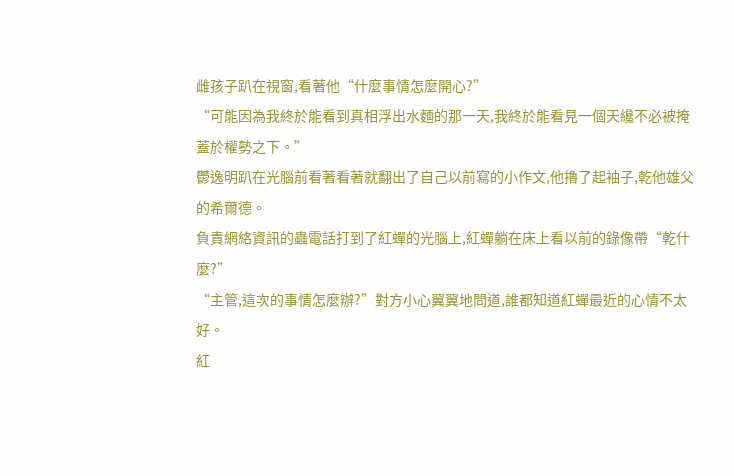雌孩子趴在視窗,看著他“什麼事情怎麼開心?”
“可能因為我終於能看到真相浮出水麵的那一天,我終於能看見一個天纔不必被掩蓋於權勢之下。”
鬱逸明趴在光腦前看著看著就翻出了自己以前寫的小作文,他擼了起袖子,乾他雄父的希爾德。
負責網絡資訊的蟲電話打到了紅蟬的光腦上,紅蟬躺在床上看以前的錄像帶“乾什麼?”
“主管,這次的事情怎麼辦?”對方小心翼翼地問道,誰都知道紅蟬最近的心情不太好。
紅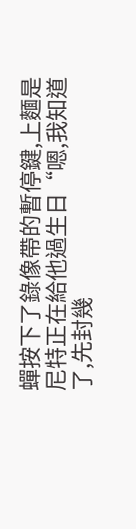蟬按下了錄像帶的暫停鍵,上麵是尼特正在給他過生日“嗯,我知道了,先封幾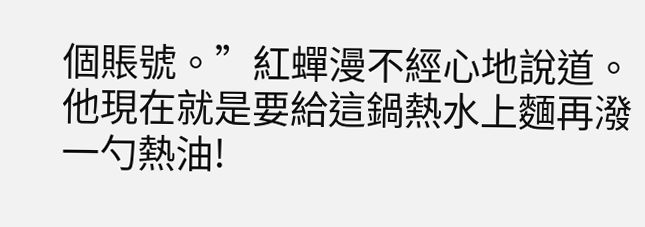個賬號。”紅蟬漫不經心地說道。
他現在就是要給這鍋熱水上麵再潑一勺熱油!